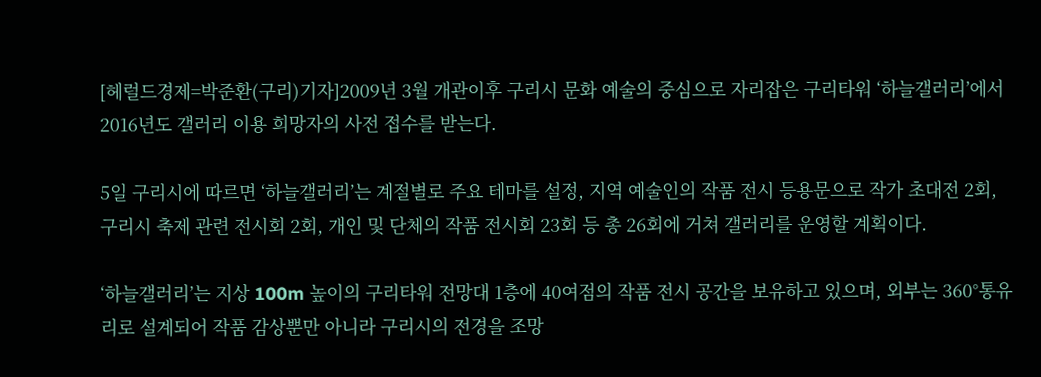[헤럴드경제=박준환(구리)기자]2009년 3월 개관이후 구리시 문화 예술의 중심으로 자리잡은 구리타워 ‘하늘갤러리’에서 2016년도 갤러리 이용 희망자의 사전 접수를 받는다.

5일 구리시에 따르면 ‘하늘갤러리’는 계절별로 주요 테마를 설정, 지역 예술인의 작품 전시 등용문으로 작가 초대전 2회, 구리시 축제 관련 전시회 2회, 개인 및 단체의 작품 전시회 23회 등 총 26회에 거쳐 갤러리를 운영할 계획이다.

‘하늘갤러리’는 지상 100m 높이의 구리타워 전망대 1층에 40여점의 작품 전시 공간을 보유하고 있으며, 외부는 360°통유리로 설계되어 작품 감상뿐만 아니라 구리시의 전경을 조망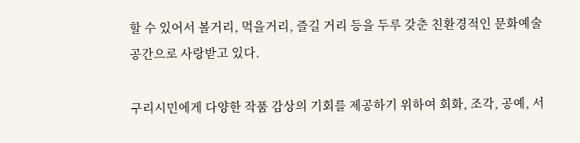할 수 있어서 볼거리, 먹을거리, 즐길 거리 등을 두루 갖춘 친환경적인 문화예술 공간으로 사랑받고 있다.

구리시민에게 다양한 작품 감상의 기회를 제공하기 위하여 회화, 조각, 공예, 서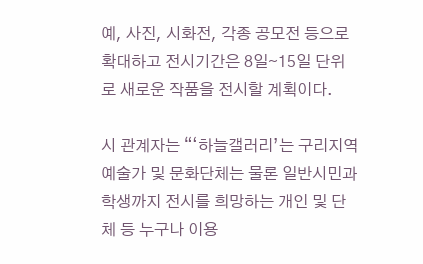예, 사진, 시화전, 각종 공모전 등으로 확대하고 전시기간은 8일∼15일 단위로 새로운 작품을 전시할 계획이다.

시 관계자는 “‘하늘갤러리’는 구리지역 예술가 및 문화단체는 물론 일반시민과 학생까지 전시를 희망하는 개인 및 단체 등 누구나 이용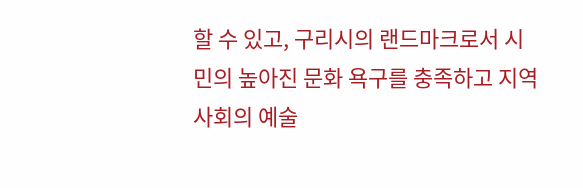할 수 있고, 구리시의 랜드마크로서 시민의 높아진 문화 욕구를 충족하고 지역사회의 예술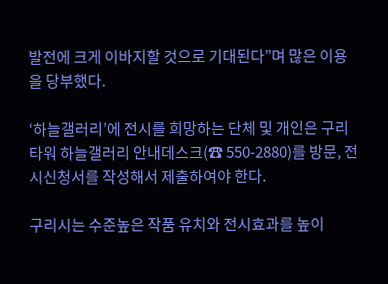발전에 크게 이바지할 것으로 기대된다”며 많은 이용을 당부했다.

‘하늘갤러리’에 전시를 희망하는 단체 및 개인은 구리타워 하늘갤러리 안내데스크(☎ 550-2880)를 방문, 전시신청서를 작성해서 제출하여야 한다.

구리시는 수준높은 작품 유치와 전시효과를 높이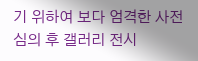기 위하여 보다 엄격한 사전심의 후 갤러리 전시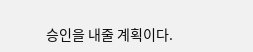승인을 내줄 계획이다.